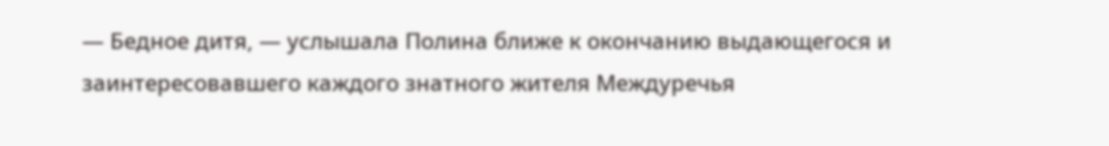— Бедное дитя, — услышала Полина ближе к окончанию выдающегося и заинтересовавшего каждого знатного жителя Междуречья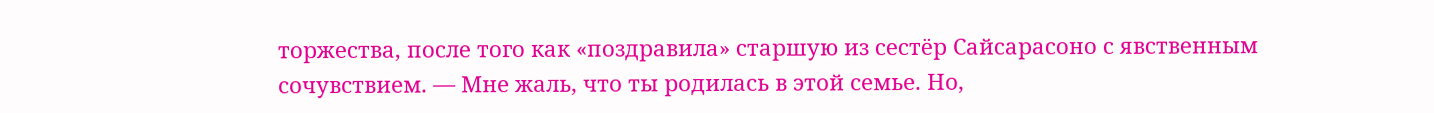торжества, после того как «поздравила» старшую из сестёр Сайсарасоно с явственным сочувствием. — Мне жаль, что ты родилась в этой семье. Но,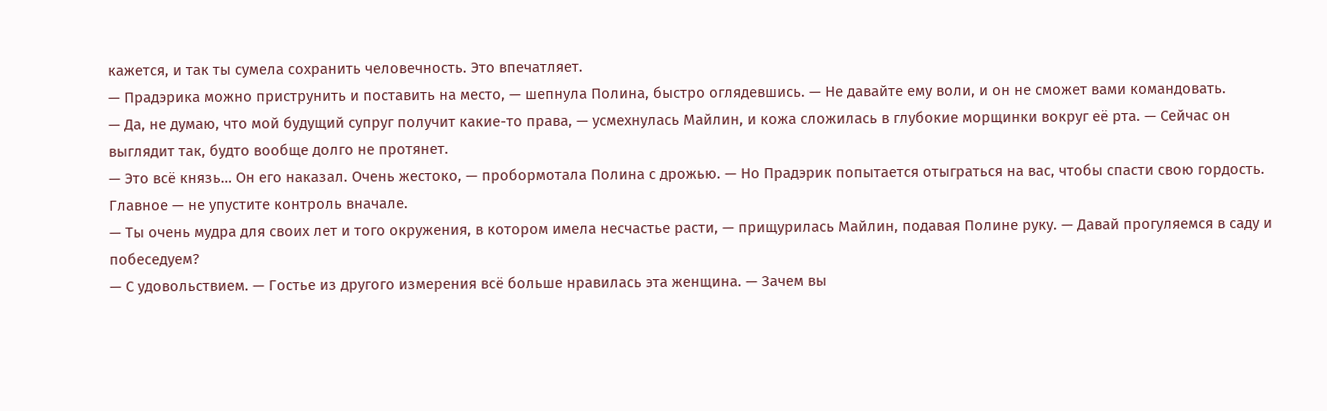кажется, и так ты сумела сохранить человечность. Это впечатляет.
— Прадэрика можно приструнить и поставить на место, — шепнула Полина, быстро оглядевшись. — Не давайте ему воли, и он не сможет вами командовать.
— Да, не думаю, что мой будущий супруг получит какие-то права, — усмехнулась Майлин, и кожа сложилась в глубокие морщинки вокруг её рта. — Сейчас он выглядит так, будто вообще долго не протянет.
— Это всё князь… Он его наказал. Очень жестоко, — пробормотала Полина с дрожью. — Но Прадэрик попытается отыграться на вас, чтобы спасти свою гордость. Главное — не упустите контроль вначале.
— Ты очень мудра для своих лет и того окружения, в котором имела несчастье расти, — прищурилась Майлин, подавая Полине руку. — Давай прогуляемся в саду и побеседуем?
— С удовольствием. — Гостье из другого измерения всё больше нравилась эта женщина. — Зачем вы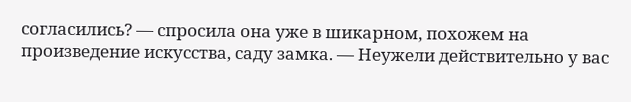согласились? — спросила она уже в шикарном, похожем на произведение искусства, саду замка. — Неужели действительно у вас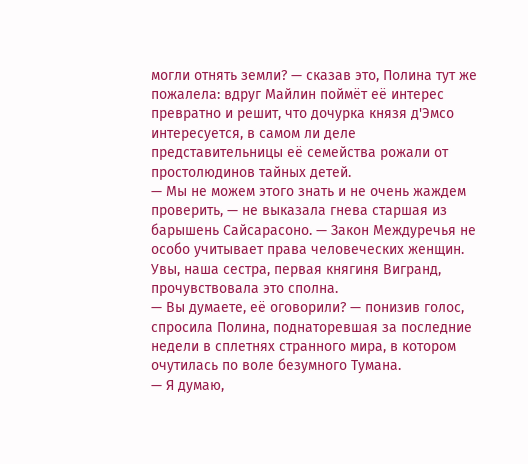могли отнять земли? — сказав это, Полина тут же пожалела: вдруг Майлин поймёт её интерес превратно и решит, что дочурка князя д'Эмсо интересуется, в самом ли деле представительницы её семейства рожали от простолюдинов тайных детей.
— Мы не можем этого знать и не очень жаждем проверить, — не выказала гнева старшая из барышень Сайсарасоно. — Закон Междуречья не особо учитывает права человеческих женщин. Увы, наша сестра, первая княгиня Вигранд, прочувствовала это сполна.
— Вы думаете, её оговорили? — понизив голос, спросила Полина, поднаторевшая за последние недели в сплетнях странного мира, в котором очутилась по воле безумного Тумана.
— Я думаю,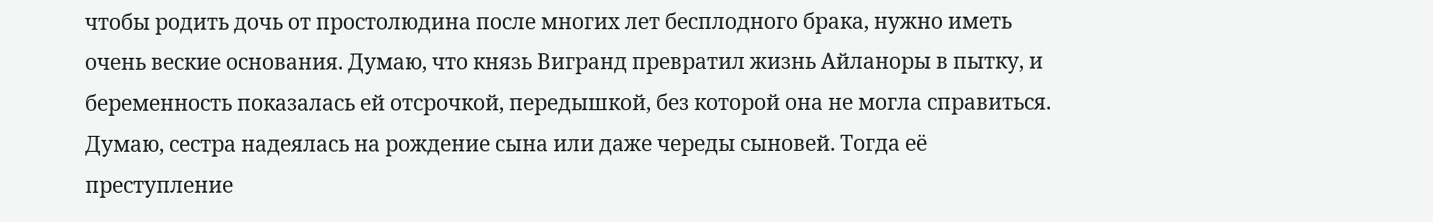чтобы родить дочь от простолюдина после многих лет бесплодного брака, нужно иметь очень веские основания. Думаю, что князь Вигранд превратил жизнь Айланоры в пытку, и беременность показалась ей отсрочкой, передышкой, без которой она не могла справиться. Думаю, сестра надеялась на рождение сына или даже череды сыновей. Тогда её преступление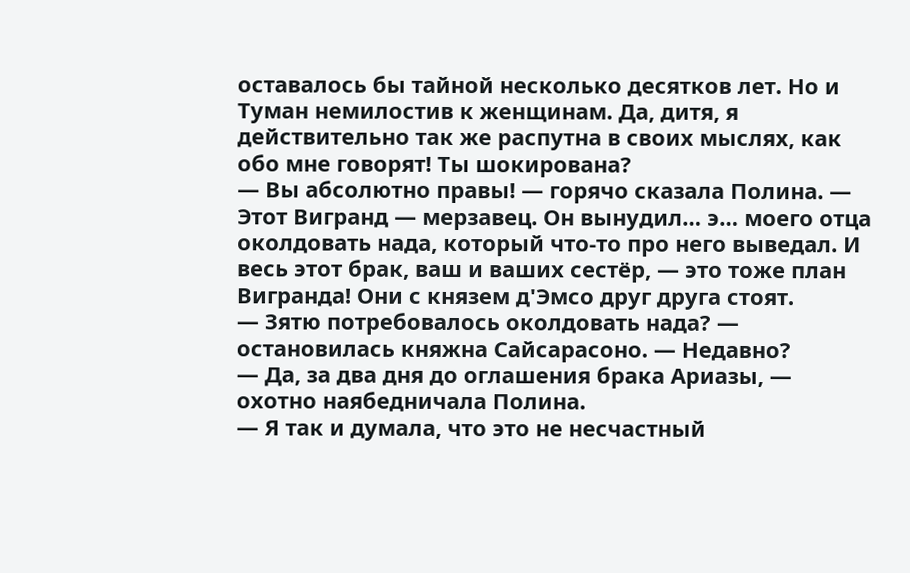оставалось бы тайной несколько десятков лет. Но и Туман немилостив к женщинам. Да, дитя, я действительно так же распутна в своих мыслях, как обо мне говорят! Ты шокирована?
— Вы абсолютно правы! — горячо сказала Полина. — Этот Вигранд — мерзавец. Он вынудил… э… моего отца околдовать нада, который что-то про него выведал. И весь этот брак, ваш и ваших сестёр, — это тоже план Вигранда! Они с князем д'Эмсо друг друга стоят.
— Зятю потребовалось околдовать нада? — остановилась княжна Сайсарасоно. — Недавно?
— Да, за два дня до оглашения брака Ариазы, — охотно наябедничала Полина.
— Я так и думала, что это не несчастный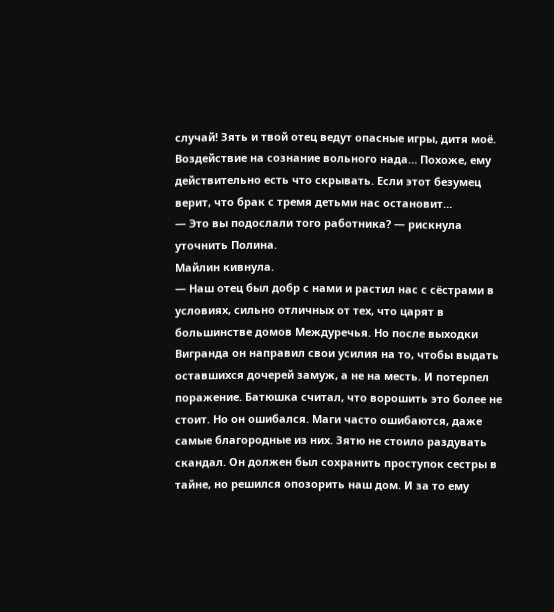случай! Зять и твой отец ведут опасные игры, дитя моё. Воздействие на сознание вольного нада… Похоже, ему действительно есть что скрывать. Если этот безумец верит, что брак с тремя детьми нас остановит…
— Это вы подослали того работника? — рискнула уточнить Полина.
Майлин кивнула.
— Наш отец был добр с нами и растил нас с сёстрами в условиях, сильно отличных от тех, что царят в большинстве домов Междуречья. Но после выходки Вигранда он направил свои усилия на то, чтобы выдать оставшихся дочерей замуж, а не на месть. И потерпел поражение. Батюшка считал, что ворошить это более не стоит. Но он ошибался. Маги часто ошибаются, даже самые благородные из них. Зятю не стоило раздувать скандал. Он должен был сохранить проступок сестры в тайне, но решился опозорить наш дом. И за то ему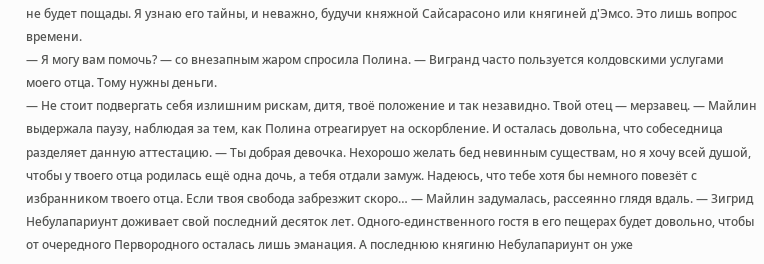не будет пощады. Я узнаю его тайны, и неважно, будучи княжной Сайсарасоно или княгиней д'Эмсо. Это лишь вопрос времени.
— Я могу вам помочь? — со внезапным жаром спросила Полина. — Вигранд часто пользуется колдовскими услугами моего отца. Тому нужны деньги.
— Не стоит подвергать себя излишним рискам, дитя, твоё положение и так незавидно. Твой отец — мерзавец. — Майлин выдержала паузу, наблюдая за тем, как Полина отреагирует на оскорбление. И осталась довольна, что собеседница разделяет данную аттестацию. — Ты добрая девочка. Нехорошо желать бед невинным существам, но я хочу всей душой, чтобы у твоего отца родилась ещё одна дочь, а тебя отдали замуж. Надеюсь, что тебе хотя бы немного повезёт с избранником твоего отца. Если твоя свобода забрезжит скоро… — Майлин задумалась, рассеянно глядя вдаль. — Зигрид Небулапариунт доживает свой последний десяток лет. Одного-единственного гостя в его пещерах будет довольно, чтобы от очередного Первородного осталась лишь эманация. А последнюю княгиню Небулапариунт он уже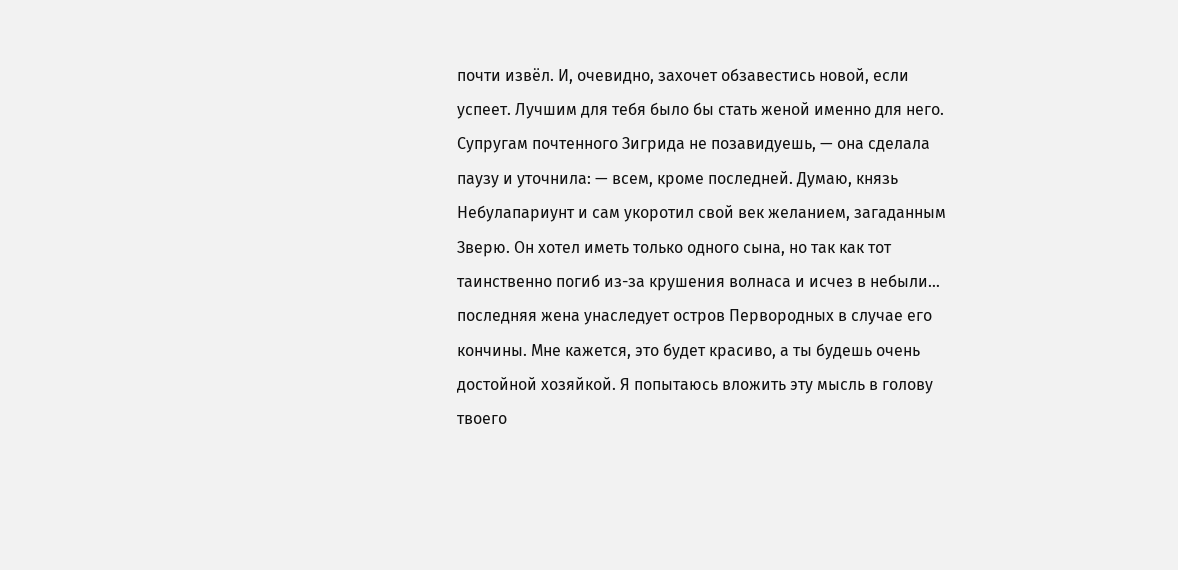почти извёл. И, очевидно, захочет обзавестись новой, если успеет. Лучшим для тебя было бы стать женой именно для него. Супругам почтенного Зигрида не позавидуешь, — она сделала паузу и уточнила: — всем, кроме последней. Думаю, князь Небулапариунт и сам укоротил свой век желанием, загаданным Зверю. Он хотел иметь только одного сына, но так как тот таинственно погиб из-за крушения волнаса и исчез в небыли… последняя жена унаследует остров Первородных в случае его кончины. Мне кажется, это будет красиво, а ты будешь очень достойной хозяйкой. Я попытаюсь вложить эту мысль в голову твоего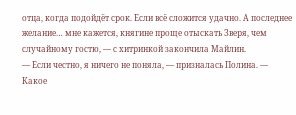отца, когда подойдёт срок. Если всё сложится удачно. А последнее желание… мне кажется, княгине проще отыскать Зверя, чем случайному гостю, — с хитринкой закончила Майлин.
— Если честно, я ничего не поняла, — призналась Полина. — Какое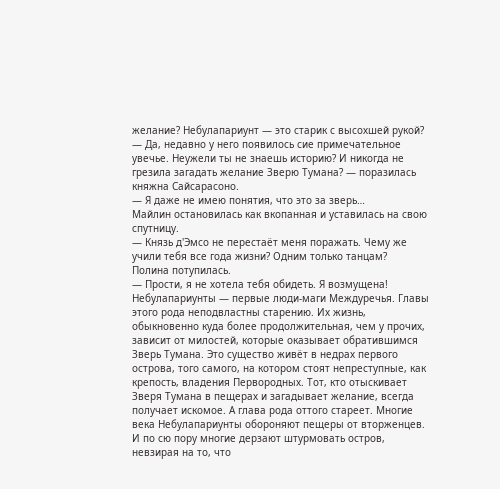желание? Небулапариунт — это старик с высохшей рукой?
— Да, недавно у него появилось сие примечательное увечье. Неужели ты не знаешь историю? И никогда не грезила загадать желание Зверю Тумана? — поразилась княжна Сайсарасоно.
— Я даже не имею понятия, что это за зверь…
Майлин остановилась как вкопанная и уставилась на свою спутницу.
— Князь д'Эмсо не перестаёт меня поражать. Чему же учили тебя все года жизни? Одним только танцам?
Полина потупилась.
— Прости, я не хотела тебя обидеть. Я возмущена! Небулапариунты — первые люди-маги Междуречья. Главы этого рода неподвластны старению. Их жизнь, обыкновенно куда более продолжительная, чем у прочих, зависит от милостей, которые оказывает обратившимся Зверь Тумана. Это существо живёт в недрах первого острова, того самого, на котором стоят непреступные, как крепость, владения Первородных. Тот, кто отыскивает Зверя Тумана в пещерах и загадывает желание, всегда получает искомое. А глава рода оттого стареет. Многие века Небулапариунты обороняют пещеры от вторженцев. И по сю пору многие дерзают штурмовать остров, невзирая на то, что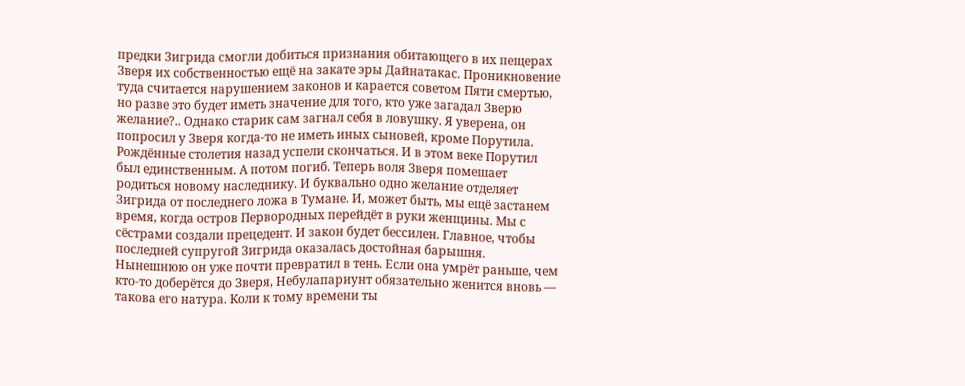предки Зигрида смогли добиться признания обитающего в их пещерах Зверя их собственностью ещё на закате эры Дайнатакас. Проникновение туда считается нарушением законов и карается советом Пяти смертью, но разве это будет иметь значение для того, кто уже загадал Зверю желание?.. Однако старик сам загнал себя в ловушку. Я уверена, он попросил у Зверя когда-то не иметь иных сыновей, кроме Порутила. Рождённые столетия назад успели скончаться. И в этом веке Порутил был единственным. А потом погиб. Теперь воля Зверя помешает родиться новому наследнику. И буквально одно желание отделяет Зигрида от последнего ложа в Тумане. И, может быть, мы ещё застанем время, когда остров Первородных перейдёт в руки женщины. Мы с сёстрами создали прецедент. И закон будет бессилен. Главное, чтобы последней супругой Зигрида оказалась достойная барышня. Нынешнюю он уже почти превратил в тень. Если она умрёт раньше, чем кто-то доберётся до Зверя, Небулапариунт обязательно женится вновь — такова его натура. Коли к тому времени ты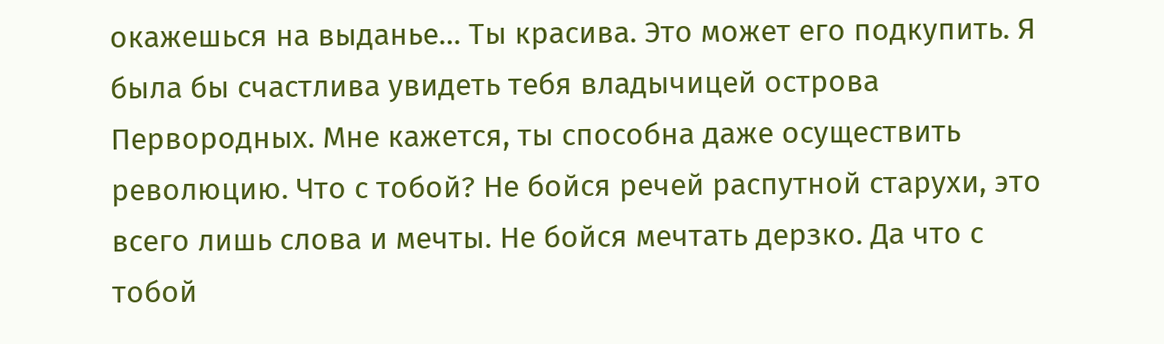окажешься на выданье… Ты красива. Это может его подкупить. Я была бы счастлива увидеть тебя владычицей острова Первородных. Мне кажется, ты способна даже осуществить революцию. Что с тобой? Не бойся речей распутной старухи, это всего лишь слова и мечты. Не бойся мечтать дерзко. Да что с тобой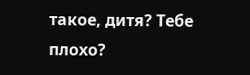такое, дитя? Тебе плохо?